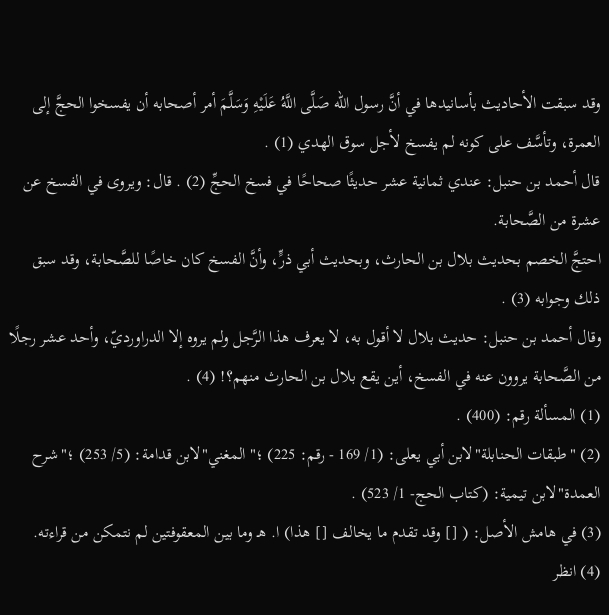وقد سبقت الأحاديث بأسانيدها في أنَّ رسول الله صَلَّى اللَّهُ عَلَيْهِ وَسَلَّمَ أمر أصحابه أن يفسخوا الحجَّ إلى العمرة، وتأسَّف على كونه لم يفسخ لأجل سوق الهدي (1) .
قال أحمد بن حنبل: عندي ثمانية عشر حديثًا صحاحًا في فسخ الحجِّ (2) . قال: ويروى في الفسخ عن عشرة من الصَّحابة.
احتجَّ الخصم بحديث بلال بن الحارث، وبحديث أبي ذرٍّ، وأنَّ الفسخ كان خاصًا للصَّحابة، وقد سبق ذلك وجوابه (3) .
وقال أحمد بن حنبل: حديث بلال لا أقول به، لا يعرف هذا الرَّجل ولم يروه إلا الدراورديّ، وأحد عشر رجلًا من الصَّحابة يروون عنه في الفسخ، أين يقع بلال بن الحارث منهم؟! (4) .
(1) المسألة رقم: (400) .
(2) "طبقات الحنابلة"لابن أبي يعلى: (1/ 169 - رقم: 225) ؛"المغني"لابن قدامة: (5/ 253) ؛"شرح العمدة"لابن تيمية: (كتاب الحج- 1/ 523) .
(3) في هامش الأصل: ( [] وقد تقدم ما يخالف [] هذا) ا. هـ وما بين المعقوفتين لم نتمكن من قراءته.
(4) انظر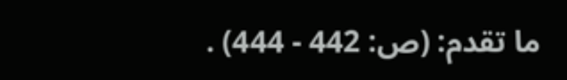ما تقدم: (ص: 442 - 444) .